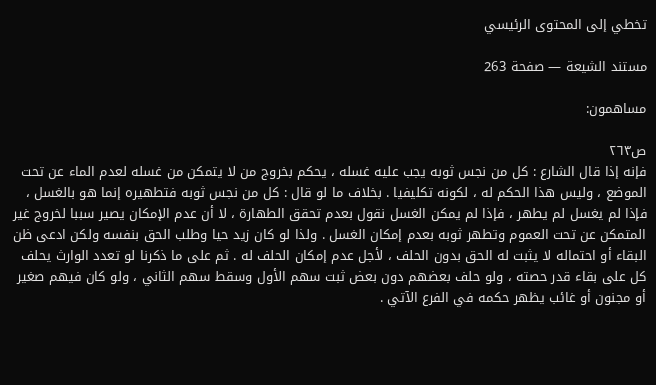تخطي إلى المحتوى الرئيسي

مستند الشيعة — صفحة 263

مساهمون:

ص٢٦٣
فإنه إذا قال الشارع : كل من نجس ثوبه يجب عليه غسله ، يحكم بخروج من لا يتمكن من غسله لعدم الماء عن تحت الموضع ، وليس هذا الحكم له ، لكونه تكليفيا . بخلاف ما لو قال : كل من نجس ثوبه فتطهيره إنما هو بالغسل ، فإذا لم يغسل لم يطهر ، فإذا لم يمكن الغسل نقول بعدم تحقق الطهارة ، لا أن عدم الإمكان يصير سببا لخروج غير المتمكن عن تحت العموم وتطهر ثوبه بعدم إمكان الغسل . ولذا لو كان زيد حيا وطلب الحق بنفسه ولكن ادعى ظن البقاء أو احتماله لا يثبت له الحق بدون الحلف ، لأجل عدم إمكان الحلف له . ثم على ما ذكرنا لو تعدد الوارث يحلف كل على بقاء قدر حصته ، ولو حلف بعضهم دون بعض ثبت سهم الأول وسقط سهم الثاني ، ولو كان فيهم صغير أو مجنون أو غائب يظهر حكمه في الفرع الآتي .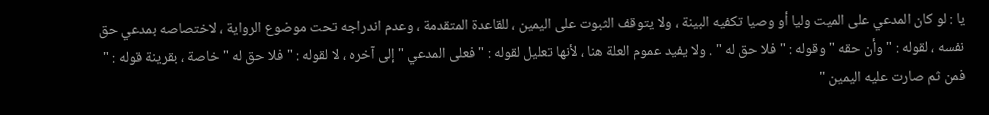يا : لو كان المدعي على الميت وليا أو وصيا تكفيه البينة ، ولا يتوقف الثبوت على اليمين ، للقاعدة المتقدمة ، وعدم اندراجه تحت موضوع الرواية ، لاختصاصه بمدعي حق نفسه ، لقوله : " وأن حقه " وقوله : " فلا حق له " . ولا يفيد عموم العلة هنا ، لأنها تعليل لقوله : " فعلى المدعي " إلى آخره ، لا لقوله : " فلا حق له " خاصة ، بقرينة قوله : " فمن ثم صارت عليه اليمين "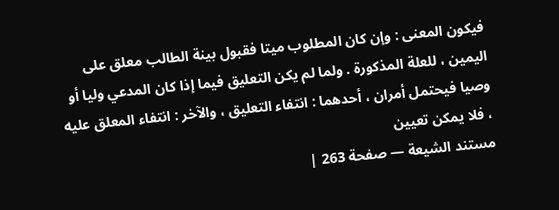فيكون المعنى : وإن كان المطلوب ميتا فقبول بينة الطالب معلق على اليمين ، للعلة المذكورة . ولما لم يكن التعليق فيما إذا كان المدعي وليا أو وصيا فيحتمل أمران ، أحدهما : انتفاء التعليق ، والآخر : انتفاء المعلق عليه ، فلا يمكن تعيين
مستند الشيعة — صفحة 263 |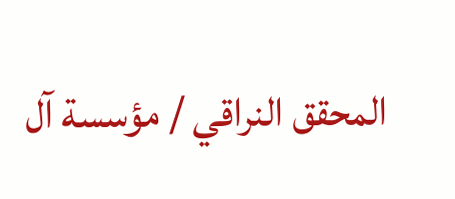المحقق النراقي / مؤسسة آل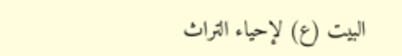البيت (ع) لإحياء التراث